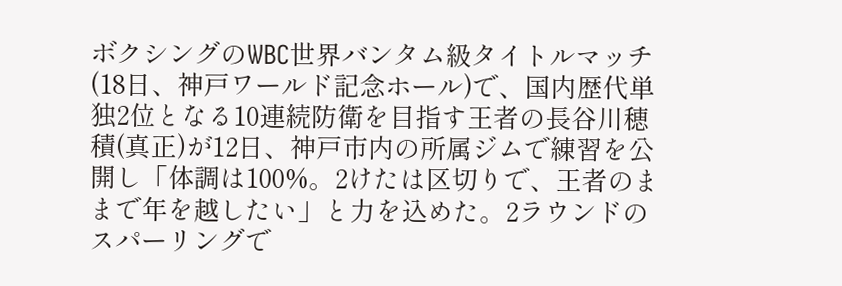ボクシングのWBC世界バンタム級タイトルマッチ(18日、神戸ワールド記念ホール)で、国内歴代単独2位となる10連続防衛を目指す王者の長谷川穂積(真正)が12日、神戸市内の所属ジムで練習を公開し「体調は100%。2けたは区切りで、王者のままで年を越したい」と力を込めた。2ラウンドのスパーリングで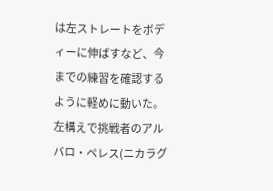は左ストレートをボディーに伸ばすなど、今までの練習を確認するように軽めに動いた。左構えで挑戦者のアルバロ・ペレス(ニカラグ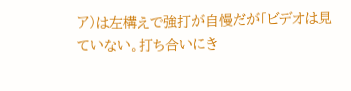ア)は左構えで強打が自慢だが「ビデオは見ていない。打ち合いにき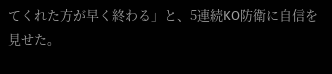てくれた方が早く終わる」と、5連続KO防衛に自信を見せた。